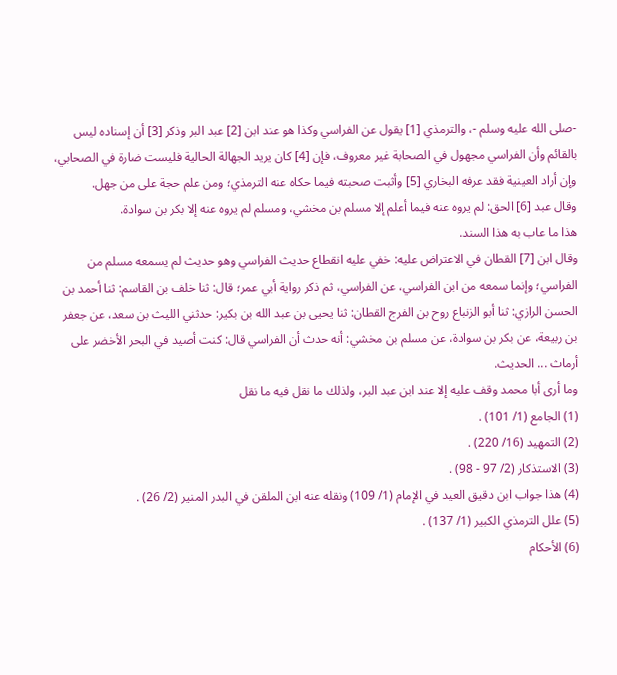-صلى الله عليه وسلم -، والترمذي [1] يقول عن الفراسي وكذا هو عند ابن [2] عبد البر وذكر [3] أن إسناده ليس بالقائم وأن الفراسي مجهول في الصحابة غير معروف، فإن [4] كان يريد الجهالة الحالية فليست ضارة في الصحابي، وإن أراد العينية فقد عرفه البخاري [5] وأثبت صحبته فيما حكاه عنه الترمذي؛ ومن علم حجة على من جهل.
وقال عبد [6] الحق: لم يروه عنه فيما أعلم إلا مسلم بن مخشي، ومسلم لم يروه عنه إلا بكر بن سوادة.
هذا ما عاب به هذا السند.
وقال ابن [7] القطان في الاعتراض عليه: خفي عليه انقطاع حديث الفراسي وهو حديث لم يسمعه مسلم من الفراسي؛ وإنما سمعه من ابن الفراسي، عن الفراسي، ثم ذكر رواية أبي عمر؛ قال: ثنا خلف بن القاسم: ثنا أحمد بن الحسن الرازي: ثنا أبو الزنباع روح بن الفرج القطان: ثنا يحيى بن عبد الله بن بكير: حدثني الليث بن سعد، عن جعفر بن ربيعة، عن بكر بن سوادة، عن مسلم بن مخشي: أنه حدث أن الفراسي قال: كنت أصيد في البحر الأخضر على أرماث ... الحديث.
وما أرى أبا محمد وقف عليه إلا عند ابن عبد البر، ولذلك ما نقل فيه ما نقل
(1) الجامع (1/ 101) .
(2) التمهيد (16/ 220) .
(3) الاستذكار (2/ 97 - 98) .
(4) هذا جواب ابن دقيق العيد في الإمام (1/ 109) ونقله عنه ابن الملقن في البدر المنير (2/ 26) .
(5) علل الترمذي الكبير (1/ 137) .
(6) الأحكام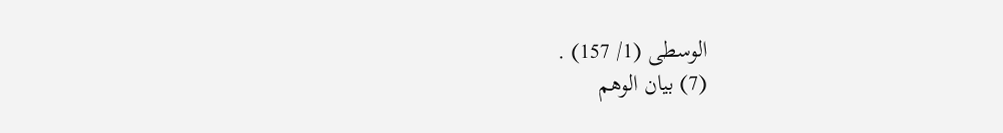الوسطى (1/ 157) .
(7) بيان الوهم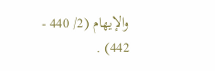والإيهام (2/ 440 - 442) .